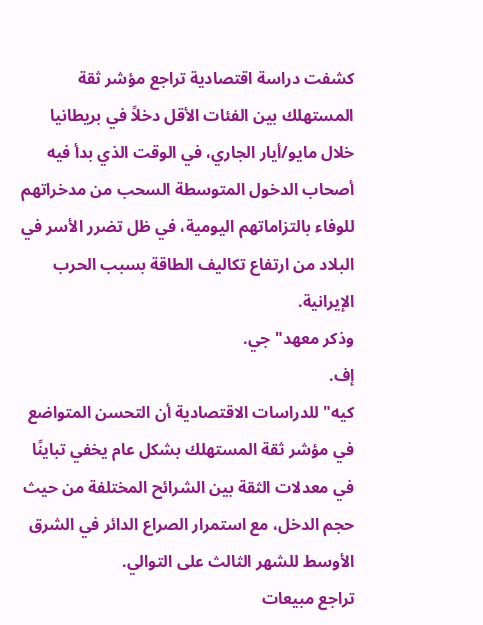كشفت دراسة اقتصادية تراجع مؤشر ثقة المستهلك بين الفئات الأقل دخلاً في بريطانيا خلال مايو/أيار الجاري، في الوقت الذي بدأ فيه أصحاب الدخول المتوسطة السحب من مدخراتهم للوفاء بالتزاماتهم اليومية، في ظل تضرر الأسر في البلاد من ارتفاع تكاليف الطاقة بسبب الحرب الإيرانية.
وذكر معهد" جي.
إف.
كيه" للدراسات الاقتصادية أن التحسن المتواضع في مؤشر ثقة المستهلك بشكل عام يخفي تباينًا في معدلات الثقة بين الشرائح المختلفة من حيث حجم الدخل، مع استمرار الصراع الدائر في الشرق الأوسط للشهر الثالث على التوالي.
تراجع مبيعات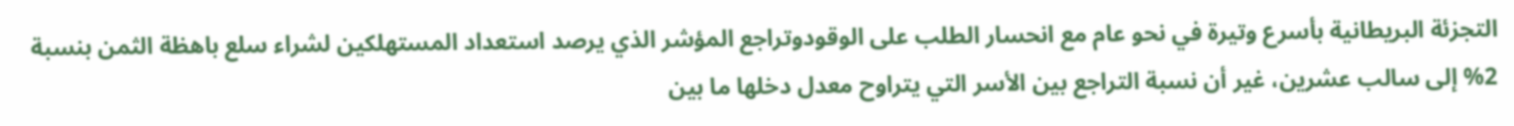التجزئة البريطانية بأسرع وتيرة في نحو عام مع انحسار الطلب على الوقودوتراجع المؤشر الذي يرصد استعداد المستهلكين لشراء سلع باهظة الثمن بنسبة 2% إلى سالب عشرين، غير أن نسبة التراجع بين الأسر التي يتراوح معدل دخلها ما بين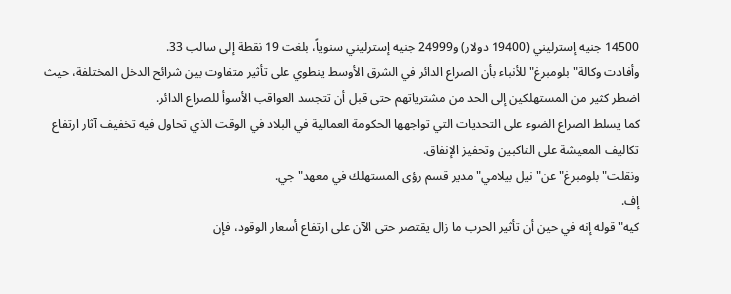14500 جنيه إسترليني (19400 دولار) و24999 جنيه إسترليني سنوياً، بلغت 19 نقطة إلى سالب 33.
وأفادت وكالة" بلومبرغ" للأنباء بأن الصراع الدائر في الشرق الأوسط ينطوي على تأثير متفاوت بين شرائح الدخل المختلفة، حيث اضطر كثير من المستهلكين إلى الحد من مشترياتهم حتى قبل أن تتجسد العواقب الأسوأ للصراع الدائر.
كما يسلط الصراع الضوء على التحديات التي تواجهها الحكومة العمالية في البلاد في الوقت الذي تحاول فيه تخفيف آثار ارتفاع تكاليف المعيشة على الناكبين وتحفيز الإنفاق.
ونقلت" بلومبرغ" عن" نيل بيلامي" مدير قسم رؤى المستهلك في معهد" جي.
إف.
كيه" قوله إنه في حين أن تأثير الحرب ما زال يقتصر حتى الآن على ارتفاع أسعار الوقود، فإن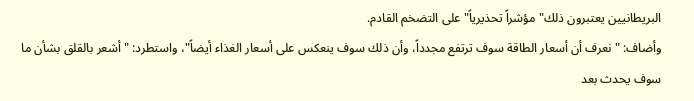البريطانيين يعتبرون ذلك" مؤشراً تحذيرياً" على التضخم القادم.
وأضاف: " نعرف أن أسعار الطاقة سوف ترتفع مجدداً، وأن ذلك سوف ينعكس على أسعار الغذاء أيضاً"، واستطرد: " أشعر بالقلق بشأن ما سوف يحدث بعد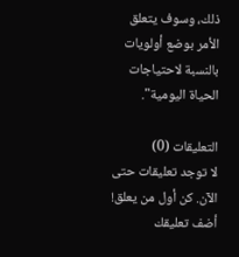ذلك، وسوف يتعلق الأمر بوضع أولويات بالنسبة لاحتياجات الحياة اليومية".

التعليقات (0)
لا توجد تعليقات حتى الآن. كن أول من يعلق!
أضف تعليقك